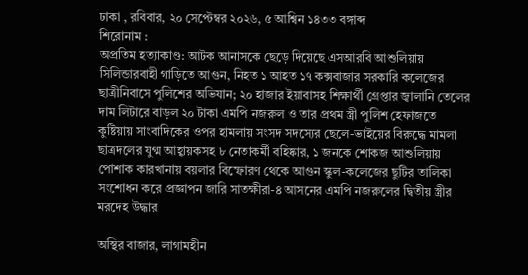ঢাকা , রবিবার, ২০ সেপ্টেম্বর ২০২৬, ৫ আশ্বিন ১৪৩৩ বঙ্গাব্দ
শিরোনাম :
অপ্রতিম হত্যাকাণ্ড: আটক আনাসকে ছেড়ে দিয়েছে এসআরবি আশুলিয়ায় সিলিন্ডারবাহী গাড়িতে আগুন, নিহত ১ আহত ১৭ কক্সবাজার সরকারি কলেজের ছাত্রীনিবাসে পুলিশের অভিযান; ২০ হাজার ইয়াবাসহ শিক্ষার্থী গ্রেপ্তার জ্বালানি তেলের দাম লিটারে বাড়ল ২০ টাকা এমপি নজরুল ও তার প্রথম স্ত্রী পুলিশ হেফাজতে কুষ্টিয়ায় সাংবাদিকের ওপর হামলায় সংসদ সদস্যের ছেলে-ভাইয়ের বিরুদ্ধে মামলা ছাত্রদলের যুগ্ম আহ্বায়কসহ ৮ নেতাকর্মী বহিষ্কার, ১ জনকে শোকজ আশুলিয়ায় পোশাক কারখানায় বয়লার বিস্ফোরণ থেকে আগুন স্কুল-কলেজের ছুটির তালিকা সংশোধন করে প্রজ্ঞাপন জারি সাতক্ষীরা-৪ আসনের এমপি নজরুলের দ্বিতীয় স্ত্রীর মরদেহ উদ্ধার

অস্থির বাজার, লাগামহীন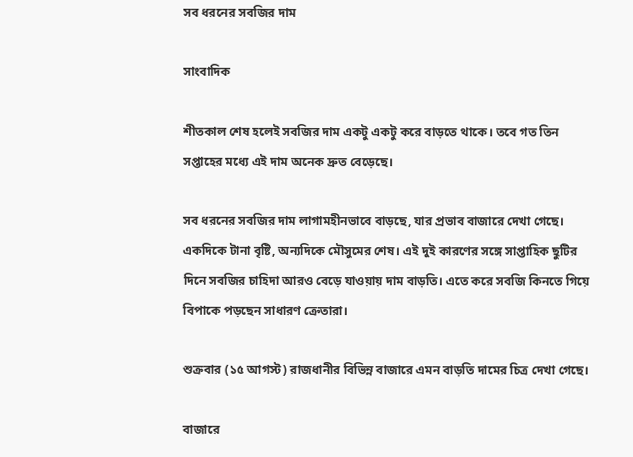সব ধরনের সবজির দাম

সাংবাদিক

শীতকাল শেষ হলেই সবজির দাম একটু একটু করে বাড়তে থাকে। তবে গত তিন সপ্তাহের মধ্যে এই দাম অনেক দ্রুত বেড়েছে।

সব ধরনের সবজির দাম লাগামহীনভাবে বাড়ছে, যার প্রভাব বাজারে দেখা গেছে। একদিকে টানা বৃষ্টি, অন্যদিকে মৌসুমের শেষ। এই দুই কারণের সঙ্গে সাপ্তাহিক ছুটির দিনে সবজির চাহিদা আরও বেড়ে যাওয়ায় দাম বাড়তি। এতে করে সবজি কিনতে গিয়ে বিপাকে পড়ছেন সাধারণ ক্রেতারা।

শুক্রবার (১৫ আগস্ট) রাজধানীর বিভিন্ন বাজারে এমন বাড়তি দামের চিত্র দেখা গেছে।

বাজারে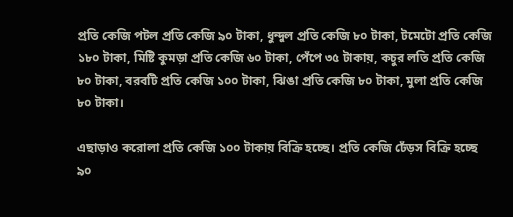প্রতি কেজি পটল প্রতি কেজি ৯০ টাকা, ধুন্দুল প্রতি কেজি ৮০ টাকা, টমেটো প্রতি কেজি ১৮০ টাকা, মিষ্টি কুমড়া প্রতি কেজি ৬০ টাকা, পেঁপে ৩৫ টাকায়, কচুর লতি প্রতি কেজি ৮০ টাকা, বরবটি প্রতি কেজি ১০০ টাকা, ঝিঙা প্রতি কেজি ৮০ টাকা, মুলা প্রতি কেজি ৮০ টাকা।

এছাড়াও করোলা প্রতি কেজি ১০০ টাকায় বিক্রি হচ্ছে। প্রতি কেজি ঢেঁড়স বিক্রি হচ্ছে ৯০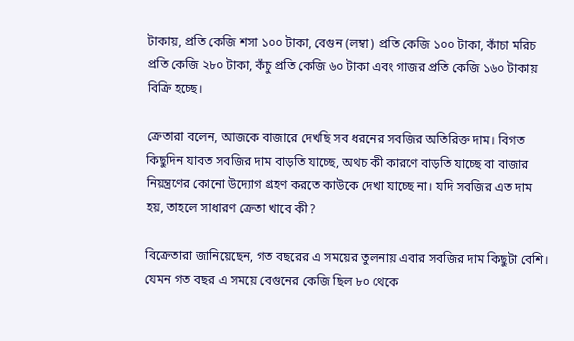টাকায়, প্রতি কেজি শসা ১০০ টাকা, বেগুন (লম্বা) প্রতি কেজি ১০০ টাকা, কাঁচা মরিচ প্রতি কেজি ২৮০ টাকা, কঁচু প্রতি কেজি ৬০ টাকা এবং গাজর প্রতি কেজি ১৬০ টাকায় বিক্রি হচ্ছে।

ক্রেতারা বলেন, আজকে বাজারে দেখছি সব ধরনের সবজির অতিরিক্ত দাম। বিগত কিছুদিন যাবত সবজির দাম বাড়তি যাচ্ছে, অথচ কী কারণে বাড়তি যাচ্ছে বা বাজার নিয়ন্ত্রণের কোনো উদ্যোগ গ্রহণ করতে কাউকে দেখা যাচ্ছে না। যদি সবজির এত দাম হয়, তাহলে সাধারণ ক্রেতা খাবে কী?

বিক্রেতারা জানিয়েছেন, গত বছরের এ সময়ের তুলনায় এবার সবজির দাম কিছুটা বেশি। যেমন গত বছর এ সময়ে বেগুনের কেজি ছিল ৮০ থেকে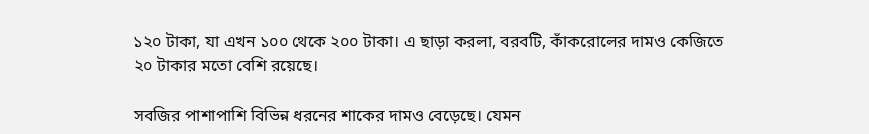১২০ টাকা, যা এখন ১০০ থেকে ২০০ টাকা। এ ছাড়া করলা, বরবটি, কাঁকরোলের দামও কেজিতে ২০ টাকার মতো বেশি রয়েছে।

সবজির পাশাপাশি বিভিন্ন ধরনের শাকের দামও বেড়েছে। যেমন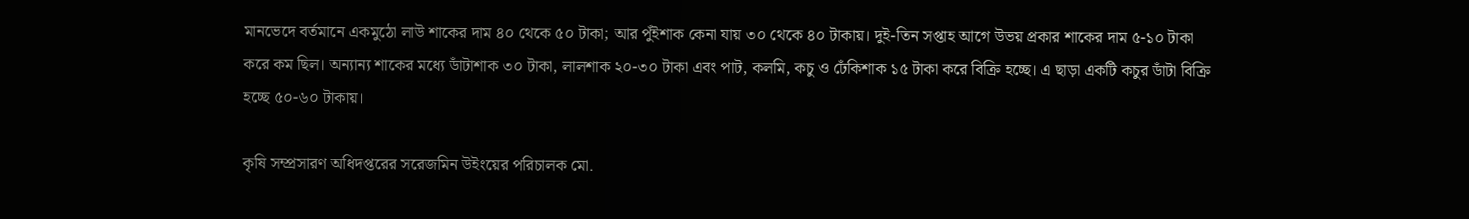মানভেদে বর্তমানে একমুঠো লাউ শাকের দাম ৪০ থেকে ৫০ টাকা; আর পুঁইশাক কেনা যায় ৩০ থেকে ৪০ টাকায়। দুই-তিন সপ্তাহ আগে উভয় প্রকার শাকের দাম ৫-১০ টাকা করে কম ছিল। অন্যান্য শাকের মধ্যে ডাঁটাশাক ৩০ টাকা, লালশাক ২০-৩০ টাকা এবং পাট, কলমি, কচু ও ঢেঁকিশাক ১৫ টাকা করে বিক্রি হচ্ছে। এ ছাড়া একটি কচুর ডাঁটা বিক্রি হচ্ছে ৫০-৬০ টাকায়।

কৃষি সম্প্রসারণ অধিদপ্তরের সরেজমিন উইংয়ের পরিচালক মো.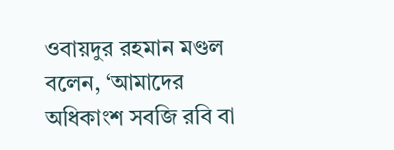ওবায়দুর রহমান মণ্ডল বলেন, ‘আমাদের অধিকাংশ সবজি রবি বা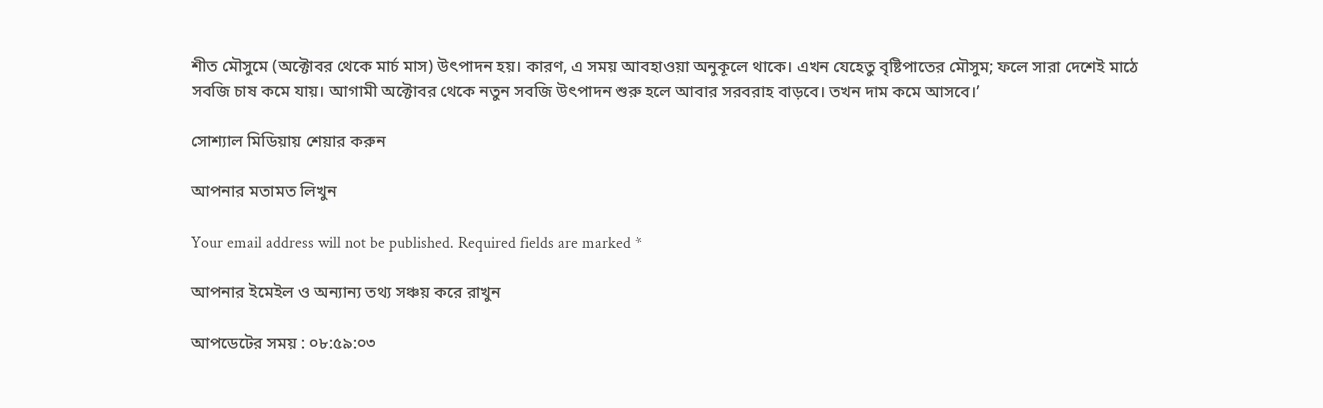শীত মৌসুমে (অক্টোবর থেকে মার্চ মাস) উৎপাদন হয়। কারণ, এ সময় আবহাওয়া অনুকূলে থাকে। এখন যেহেতু বৃষ্টিপাতের মৌসুম; ফলে সারা দেশেই মাঠে সবজি চাষ কমে যায়। আগামী অক্টোবর থেকে নতুন সবজি উৎপাদন শুরু হলে আবার সরবরাহ বাড়বে। তখন দাম কমে আসবে।’

সোশ্যাল মিডিয়ায় শেয়ার করুন

আপনার মতামত লিখুন

Your email address will not be published. Required fields are marked *

আপনার ইমেইল ও অন্যান্য তথ্য সঞ্চয় করে রাখুন

আপডেটের সময় : ০৮:৫৯:০৩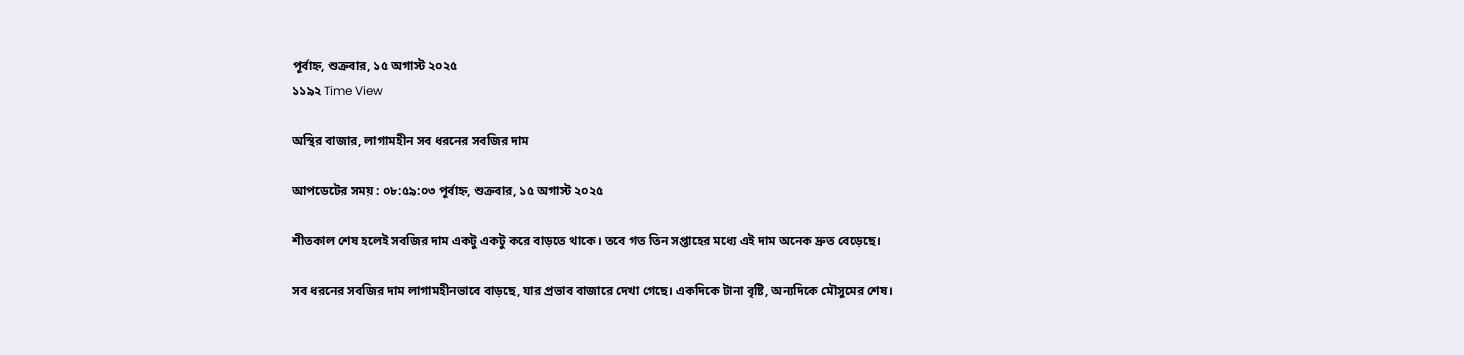পূর্বাহ্ন, শুক্রবার, ১৫ অগাস্ট ২০২৫
১১৯২ Time View

অস্থির বাজার, লাগামহীন সব ধরনের সবজির দাম

আপডেটের সময় : ০৮:৫৯:০৩ পূর্বাহ্ন, শুক্রবার, ১৫ অগাস্ট ২০২৫

শীতকাল শেষ হলেই সবজির দাম একটু একটু করে বাড়তে থাকে। তবে গত তিন সপ্তাহের মধ্যে এই দাম অনেক দ্রুত বেড়েছে।

সব ধরনের সবজির দাম লাগামহীনভাবে বাড়ছে, যার প্রভাব বাজারে দেখা গেছে। একদিকে টানা বৃষ্টি, অন্যদিকে মৌসুমের শেষ।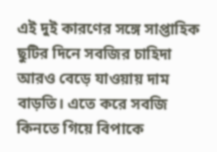এই দুই কারণের সঙ্গে সাপ্তাহিক ছুটির দিনে সবজির চাহিদা আরও বেড়ে যাওয়ায় দাম বাড়তি। এতে করে সবজি কিনতে গিয়ে বিপাকে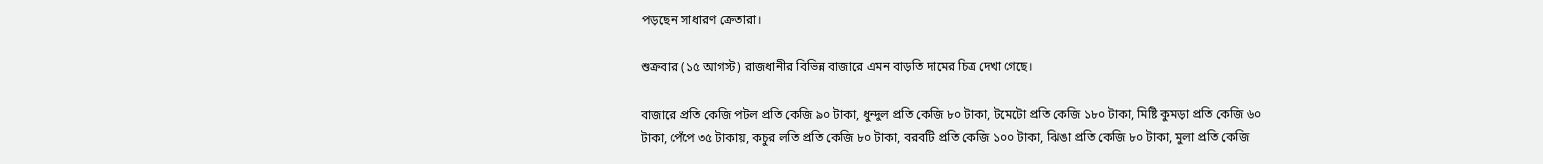পড়ছেন সাধারণ ক্রেতারা।

শুক্রবার (১৫ আগস্ট) রাজধানীর বিভিন্ন বাজারে এমন বাড়তি দামের চিত্র দেখা গেছে।

বাজারে প্রতি কেজি পটল প্রতি কেজি ৯০ টাকা, ধুন্দুল প্রতি কেজি ৮০ টাকা, টমেটো প্রতি কেজি ১৮০ টাকা, মিষ্টি কুমড়া প্রতি কেজি ৬০ টাকা, পেঁপে ৩৫ টাকায়, কচুর লতি প্রতি কেজি ৮০ টাকা, বরবটি প্রতি কেজি ১০০ টাকা, ঝিঙা প্রতি কেজি ৮০ টাকা, মুলা প্রতি কেজি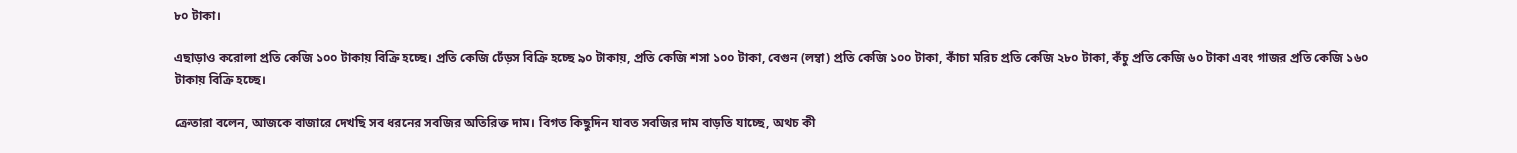৮০ টাকা।

এছাড়াও করোলা প্রতি কেজি ১০০ টাকায় বিক্রি হচ্ছে। প্রতি কেজি ঢেঁড়স বিক্রি হচ্ছে ৯০ টাকায়, প্রতি কেজি শসা ১০০ টাকা, বেগুন (লম্বা) প্রতি কেজি ১০০ টাকা, কাঁচা মরিচ প্রতি কেজি ২৮০ টাকা, কঁচু প্রতি কেজি ৬০ টাকা এবং গাজর প্রতি কেজি ১৬০ টাকায় বিক্রি হচ্ছে।

ক্রেতারা বলেন, আজকে বাজারে দেখছি সব ধরনের সবজির অতিরিক্ত দাম। বিগত কিছুদিন যাবত সবজির দাম বাড়তি যাচ্ছে, অথচ কী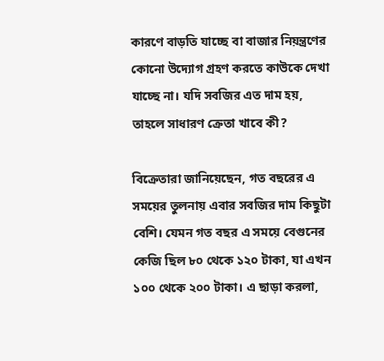কারণে বাড়তি যাচ্ছে বা বাজার নিয়ন্ত্রণের কোনো উদ্যোগ গ্রহণ করতে কাউকে দেখা যাচ্ছে না। যদি সবজির এত দাম হয়, তাহলে সাধারণ ক্রেতা খাবে কী?

বিক্রেতারা জানিয়েছেন, গত বছরের এ সময়ের তুলনায় এবার সবজির দাম কিছুটা বেশি। যেমন গত বছর এ সময়ে বেগুনের কেজি ছিল ৮০ থেকে ১২০ টাকা, যা এখন ১০০ থেকে ২০০ টাকা। এ ছাড়া করলা,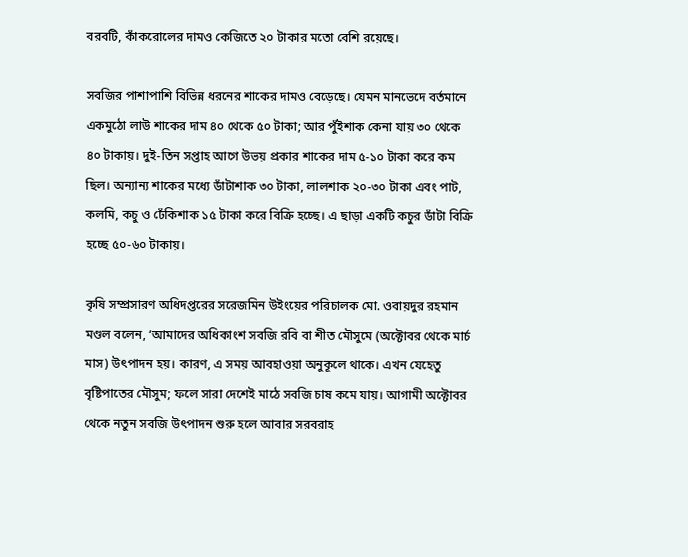বরবটি, কাঁকরোলের দামও কেজিতে ২০ টাকার মতো বেশি রয়েছে।

সবজির পাশাপাশি বিভিন্ন ধরনের শাকের দামও বেড়েছে। যেমন মানভেদে বর্তমানে একমুঠো লাউ শাকের দাম ৪০ থেকে ৫০ টাকা; আর পুঁইশাক কেনা যায় ৩০ থেকে ৪০ টাকায়। দুই-তিন সপ্তাহ আগে উভয় প্রকার শাকের দাম ৫-১০ টাকা করে কম ছিল। অন্যান্য শাকের মধ্যে ডাঁটাশাক ৩০ টাকা, লালশাক ২০-৩০ টাকা এবং পাট, কলমি, কচু ও ঢেঁকিশাক ১৫ টাকা করে বিক্রি হচ্ছে। এ ছাড়া একটি কচুর ডাঁটা বিক্রি হচ্ছে ৫০-৬০ টাকায়।

কৃষি সম্প্রসারণ অধিদপ্তরের সরেজমিন উইংয়ের পরিচালক মো. ওবায়দুর রহমান মণ্ডল বলেন, ‘আমাদের অধিকাংশ সবজি রবি বা শীত মৌসুমে (অক্টোবর থেকে মার্চ মাস) উৎপাদন হয়। কারণ, এ সময় আবহাওয়া অনুকূলে থাকে। এখন যেহেতু বৃষ্টিপাতের মৌসুম; ফলে সারা দেশেই মাঠে সবজি চাষ কমে যায়। আগামী অক্টোবর থেকে নতুন সবজি উৎপাদন শুরু হলে আবার সরবরাহ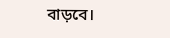বাড়বে।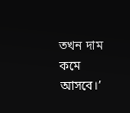তখন দাম কমে আসবে।’